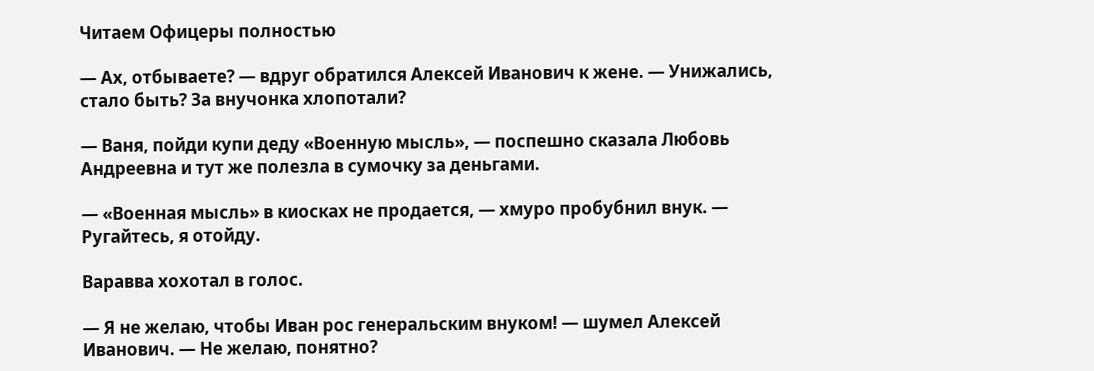Читаем Офицеры полностью

— Ах, отбываете? — вдруг обратился Алексей Иванович к жене. — Унижались, стало быть? За внучонка хлопотали?

— Ваня, пойди купи деду «Военную мысль», — поспешно сказала Любовь Андреевна и тут же полезла в сумочку за деньгами.

— «Военная мысль» в киосках не продается, — хмуро пробубнил внук. — Ругайтесь, я отойду.

Варавва хохотал в голос.

— Я не желаю, чтобы Иван рос генеральским внуком! — шумел Алексей Иванович. — Не желаю, понятно?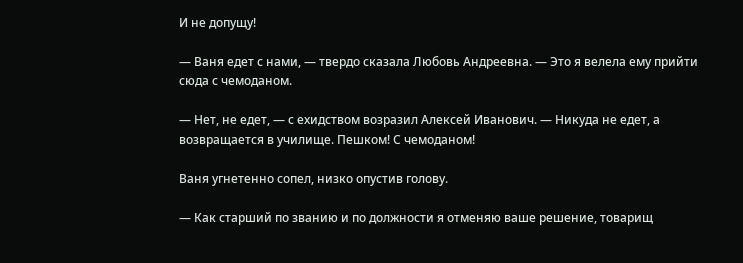И не допущу!

— Ваня едет с нами, — твердо сказала Любовь Андреевна. — Это я велела ему прийти сюда с чемоданом.

— Нет, не едет, — с ехидством возразил Алексей Иванович. — Никуда не едет, а возвращается в училище. Пешком! С чемоданом!

Ваня угнетенно сопел, низко опустив голову.

— Как старший по званию и по должности я отменяю ваше решение, товарищ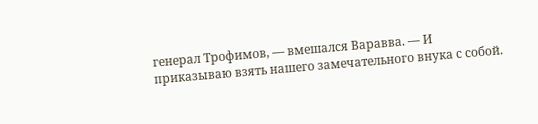генерал Трофимов, — вмешался Варавва. — И приказываю взять нашего замечательного внука с собой.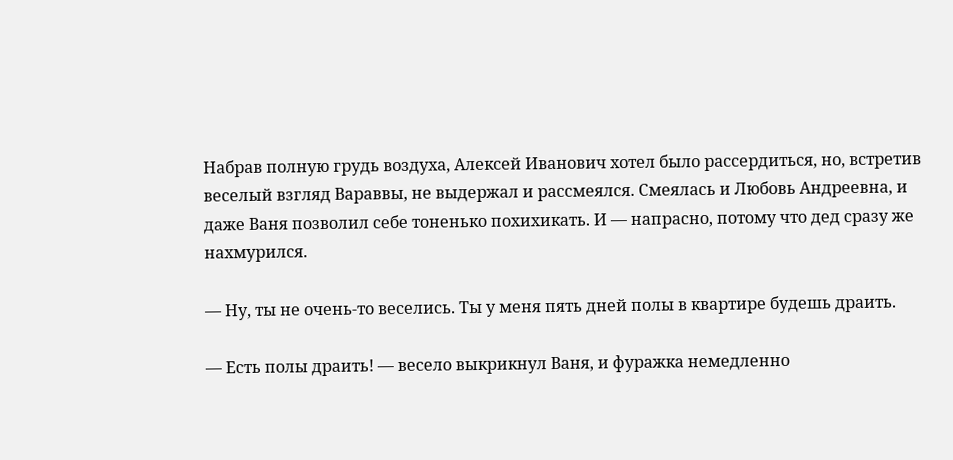Набрав полную грудь воздуха, Алексей Иванович хотел было рассердиться, но, встретив веселый взгляд Вараввы, не выдержал и рассмеялся. Смеялась и Любовь Андреевна, и даже Ваня позволил себе тоненько похихикать. И — напрасно, потому что дед сразу же нахмурился.

— Ну, ты не очень-то веселись. Ты у меня пять дней полы в квартире будешь драить.

— Есть полы драить! — весело выкрикнул Ваня, и фуражка немедленно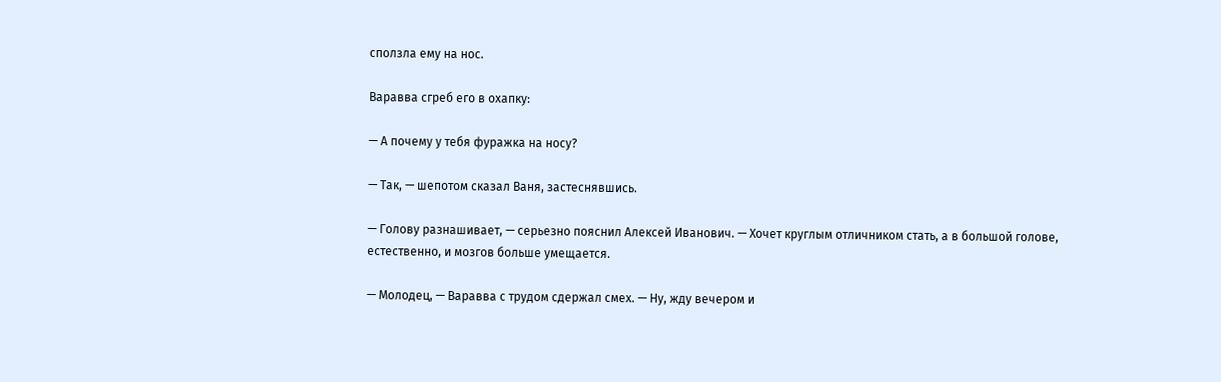сползла ему на нос.

Варавва сгреб его в охапку:

— А почему у тебя фуражка на носу?

— Так, — шепотом сказал Ваня, застеснявшись.

— Голову разнашивает, — серьезно пояснил Алексей Иванович. — Хочет круглым отличником стать, а в большой голове, естественно, и мозгов больше умещается.

— Молодец, — Варавва с трудом сдержал смех. — Ну, жду вечером и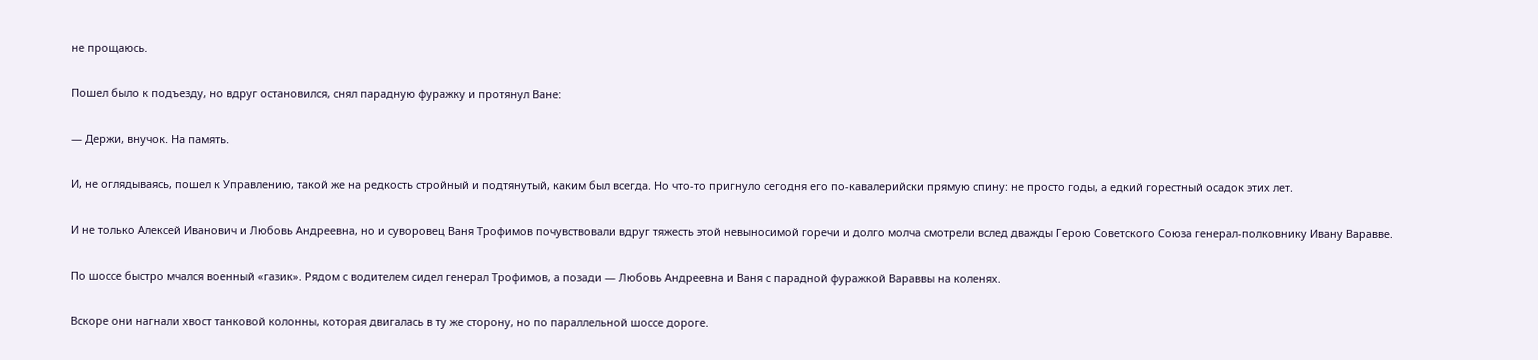не прощаюсь.

Пошел было к подъезду, но вдруг остановился, снял парадную фуражку и протянул Ване:

— Держи, внучок. На память.

И, не оглядываясь, пошел к Управлению, такой же на редкость стройный и подтянутый, каким был всегда. Но что-то пригнуло сегодня его по-кавалерийски прямую спину: не просто годы, а едкий горестный осадок этих лет.

И не только Алексей Иванович и Любовь Андреевна, но и суворовец Ваня Трофимов почувствовали вдруг тяжесть этой невыносимой горечи и долго молча смотрели вслед дважды Герою Советского Союза генерал-полковнику Ивану Варавве.

По шоссе быстро мчался военный «газик». Рядом с водителем сидел генерал Трофимов, а позади — Любовь Андреевна и Ваня с парадной фуражкой Вараввы на коленях.

Вскоре они нагнали хвост танковой колонны, которая двигалась в ту же сторону, но по параллельной шоссе дороге.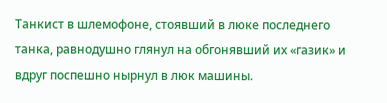Танкист в шлемофоне, стоявший в люке последнего танка, равнодушно глянул на обгонявший их «газик» и вдруг поспешно нырнул в люк машины.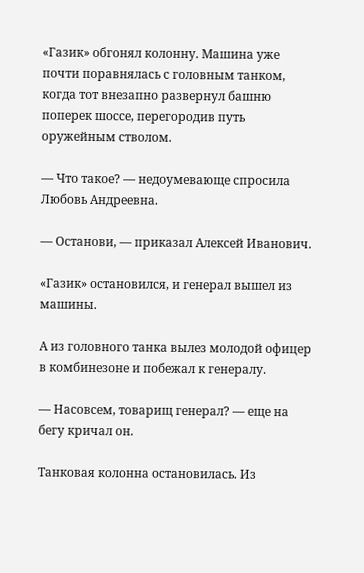«Газик» обгонял колонну. Машина уже почти поравнялась с головным танком, когда тот внезапно развернул башню поперек шоссе, перегородив путь оружейным стволом.

— Что такое? — недоумевающе спросила Любовь Андреевна.

— Останови, — приказал Алексей Иванович.

«Газик» остановился, и генерал вышел из машины.

А из головного танка вылез молодой офицер в комбинезоне и побежал к генералу.

— Насовсем, товарищ генерал? — еще на бегу кричал он.

Танковая колонна остановилась. Из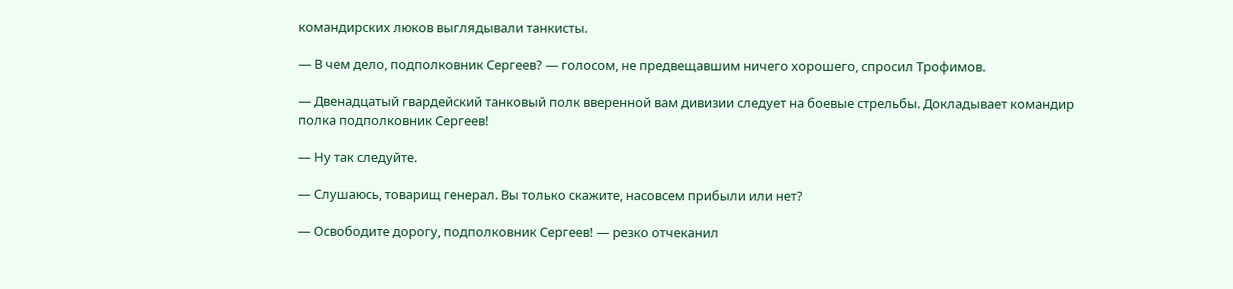командирских люков выглядывали танкисты.

— В чем дело, подполковник Сергеев? — голосом, не предвещавшим ничего хорошего, спросил Трофимов.

— Двенадцатый гвардейский танковый полк вверенной вам дивизии следует на боевые стрельбы. Докладывает командир полка подполковник Сергеев!

— Ну так следуйте.

— Слушаюсь, товарищ генерал. Вы только скажите, насовсем прибыли или нет?

— Освободите дорогу, подполковник Сергеев! — резко отчеканил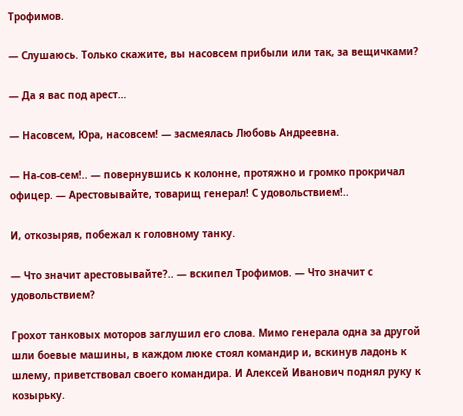Трофимов.

— Слушаюсь. Только скажите, вы насовсем прибыли или так, за вещичками?

— Да я вас под арест…

— Насовсем, Юра, насовсем! — засмеялась Любовь Андреевна.

— На-сов-сем!.. — повернувшись к колонне, протяжно и громко прокричал офицер. — Арестовывайте, товарищ генерал! С удовольствием!..

И, откозыряв, побежал к головному танку.

— Что значит арестовывайте?.. — вскипел Трофимов. — Что значит с удовольствием?

Грохот танковых моторов заглушил его слова. Мимо генерала одна за другой шли боевые машины, в каждом люке стоял командир и, вскинув ладонь к шлему, приветствовал своего командира. И Алексей Иванович поднял руку к козырьку.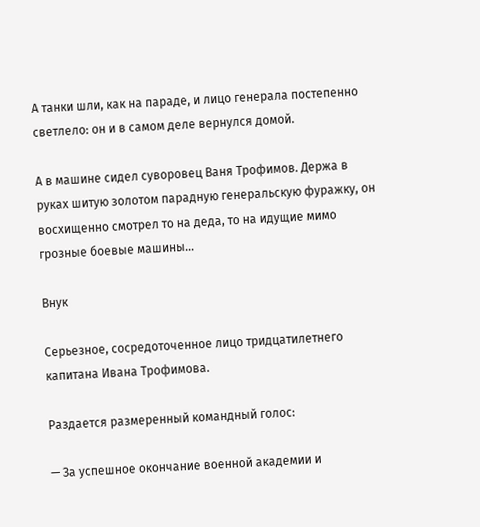А танки шли, как на параде, и лицо генерала постепенно светлело: он и в самом деле вернулся домой.

А в машине сидел суворовец Ваня Трофимов. Держа в руках шитую золотом парадную генеральскую фуражку, он восхищенно смотрел то на деда, то на идущие мимо грозные боевые машины…

Внук

Серьезное, сосредоточенное лицо тридцатилетнего капитана Ивана Трофимова.

Раздается размеренный командный голос:

— За успешное окончание военной академии и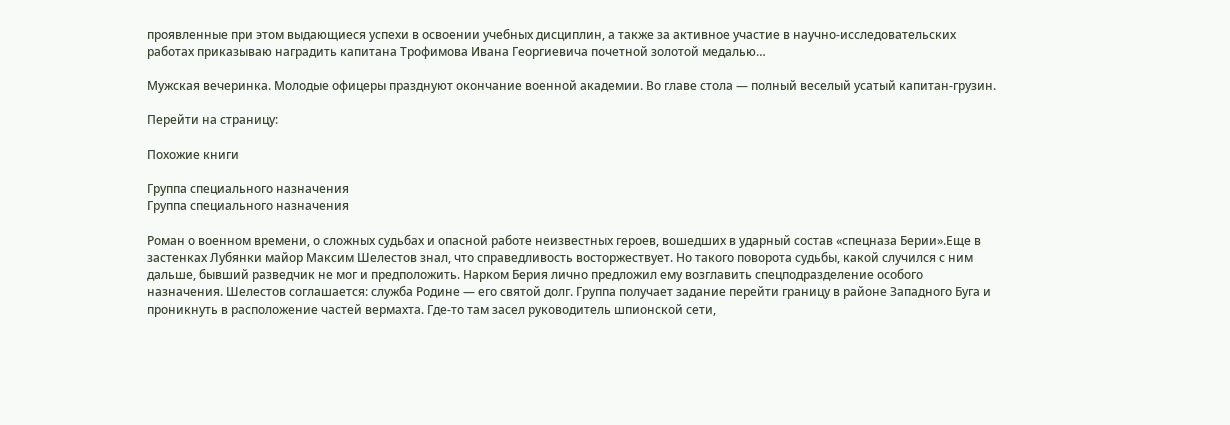проявленные при этом выдающиеся успехи в освоении учебных дисциплин, а также за активное участие в научно-исследовательских работах приказываю наградить капитана Трофимова Ивана Георгиевича почетной золотой медалью…

Мужская вечеринка. Молодые офицеры празднуют окончание военной академии. Во главе стола — полный веселый усатый капитан-грузин.

Перейти на страницу:

Похожие книги

Группа специального назначения
Группа специального назначения

Роман о военном времени, о сложных судьбах и опасной работе неизвестных героев, вошедших в ударный состав «спецназа Берии».Еще в застенках Лубянки майор Максим Шелестов знал, что справедливость восторжествует. Но такого поворота судьбы, какой случился с ним дальше, бывший разведчик не мог и предположить. Нарком Берия лично предложил ему возглавить спецподразделение особого назначения. Шелестов соглашается: служба Родине — его святой долг. Группа получает задание перейти границу в районе Западного Буга и проникнуть в расположение частей вермахта. Где-то там засел руководитель шпионской сети,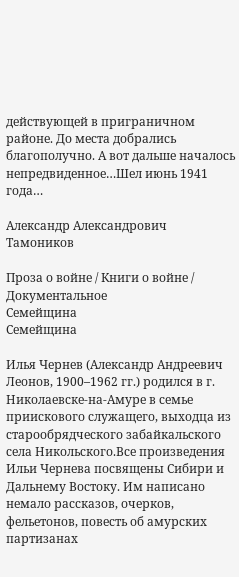действующей в приграничном районе. До места добрались благополучно. А вот дальше началось непредвиденное…Шел июнь 1941 года…

Александр Александрович Тамоников

Проза о войне / Книги о войне / Документальное
Семейщина
Семейщина

Илья Чернев (Александр Андреевич Леонов, 1900–1962 гг.) родился в г. Николаевске-на-Амуре в семье приискового служащего, выходца из старообрядческого забайкальского села Никольского.Все произведения Ильи Чернева посвящены Сибири и Дальнему Востоку. Им написано немало рассказов, очерков, фельетонов, повесть об амурских партизанах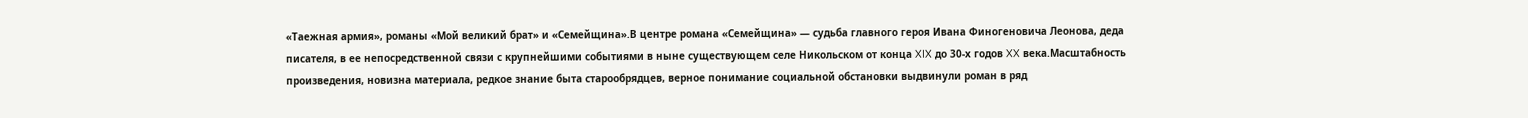«Таежная армия», романы «Мой великий брат» и «Семейщина».В центре романа «Семейщина» — судьба главного героя Ивана Финогеновича Леонова, деда писателя, в ее непосредственной связи с крупнейшими событиями в ныне существующем селе Никольском от конца XIX до 30-х годов XX века.Масштабность произведения, новизна материала, редкое знание быта старообрядцев, верное понимание социальной обстановки выдвинули роман в ряд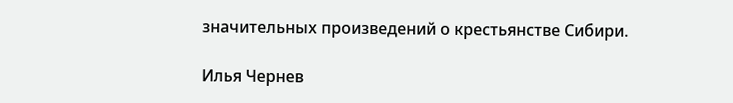значительных произведений о крестьянстве Сибири.

Илья Чернев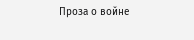Проза о войне